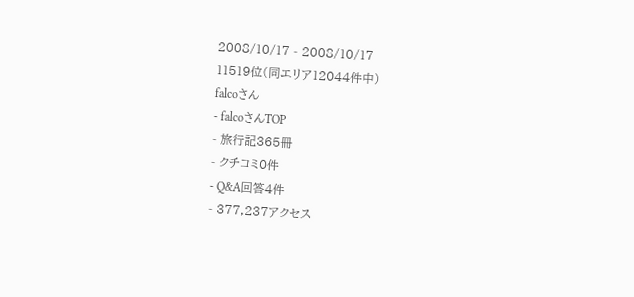2008/10/17 - 2008/10/17
11519位(同エリア12044件中)
falcoさん
- falcoさんTOP
- 旅行記365冊
- クチコミ0件
- Q&A回答4件
- 377,237アクセス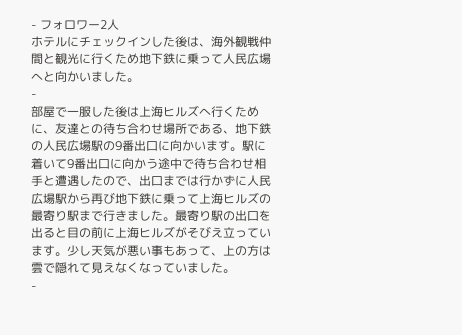- フォロワー2人
ホテルにチェックインした後は、海外観戦仲間と観光に行くため地下鉄に乗って人民広場へと向かいました。
-
部屋で一服した後は上海ヒルズへ行くために、友達との待ち合わせ場所である、地下鉄の人民広場駅の9番出口に向かいます。駅に着いて9番出口に向かう途中で待ち合わせ相手と遭遇したので、出口までは行かずに人民広場駅から再び地下鉄に乗って上海ヒルズの最寄り駅まで行きました。最寄り駅の出口を出ると目の前に上海ヒルズがそびえ立っています。少し天気が悪い事もあって、上の方は雲で隠れて見えなくなっていました。
-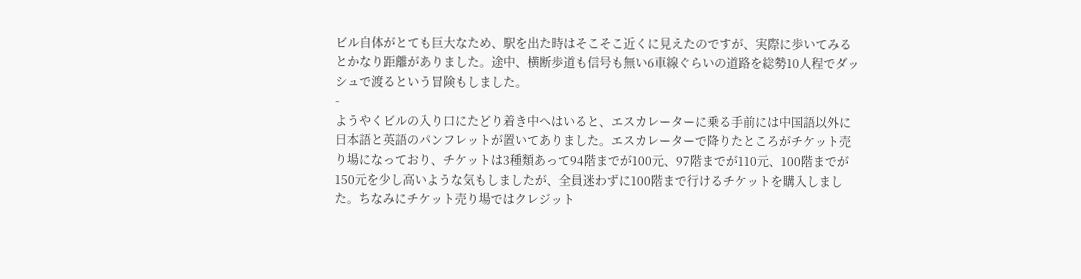ビル自体がとても巨大なため、駅を出た時はそこそこ近くに見えたのですが、実際に歩いてみるとかなり距離がありました。途中、横断歩道も信号も無い6車線ぐらいの道路を総勢10人程でダッシュで渡るという冒険もしました。
-
ようやくビルの入り口にたどり着き中へはいると、エスカレーターに乗る手前には中国語以外に日本語と英語のパンフレットが置いてありました。エスカレーターで降りたところがチケット売り場になっており、チケットは3種類あって94階までが100元、97階までが110元、100階までが150元を少し高いような気もしましたが、全員迷わずに100階まで行けるチケットを購入しました。ちなみにチケット売り場ではクレジット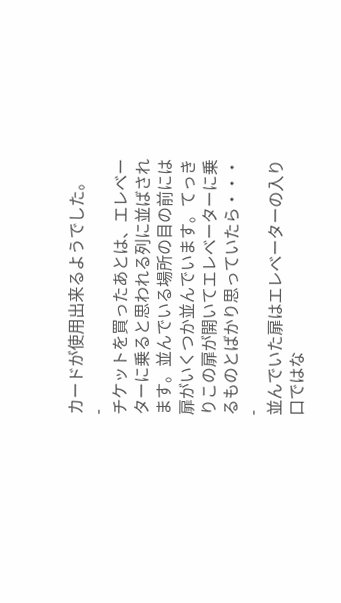カードが使用出来るようでした。
-
チケットを買ったあとは、エレベーターに乗ると思われる列に並ばされます。並んでいる場所の目の前には扉がいくつか並んでいます。てっきりこの扉が開いてエレベーターに乗るものとばかり思っていたら・・・
-
並んでいた扉はエレベーターの入り口ではな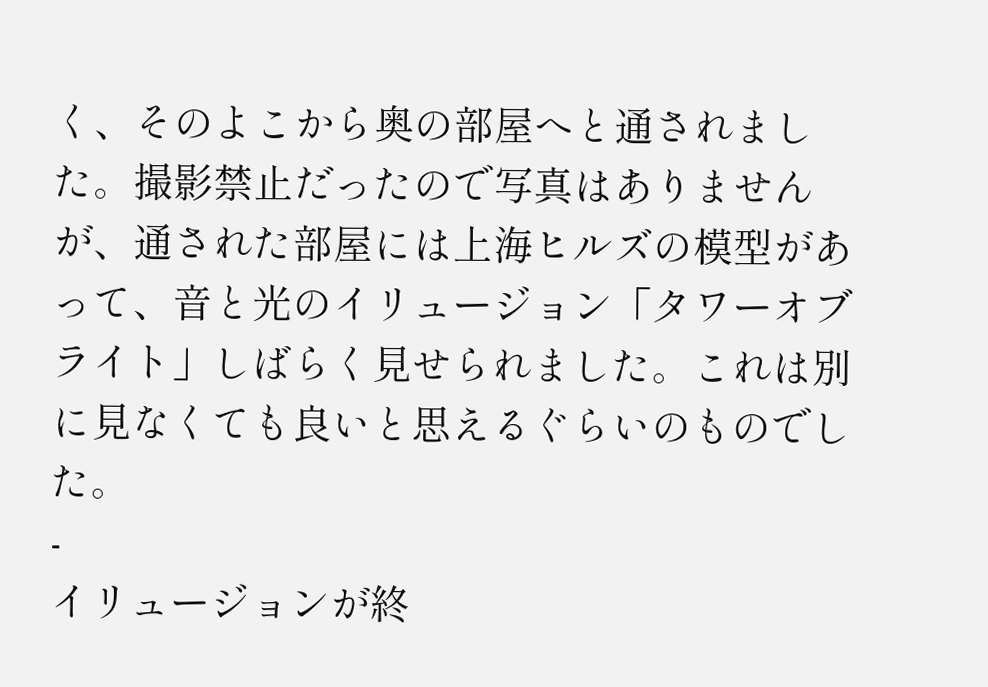く、そのよこから奥の部屋へと通されました。撮影禁止だったので写真はありませんが、通された部屋には上海ヒルズの模型があって、音と光のイリュージョン「タワーオブライト」しばらく見せられました。これは別に見なくても良いと思えるぐらいのものでした。
-
イリュージョンが終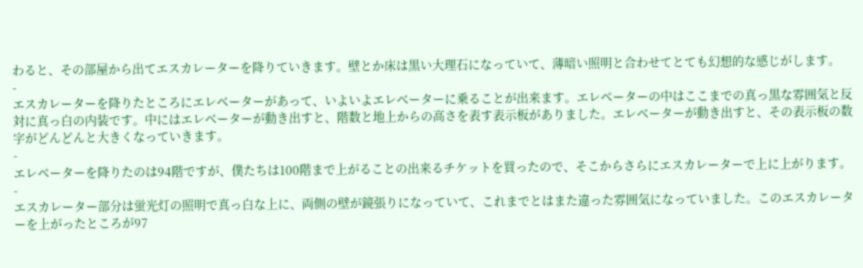わると、その部屋から出てエスカレーターを降りていきます。壁とか床は黒い大理石になっていて、薄暗い照明と合わせてとても幻想的な感じがします。
-
エスカレーターを降りたところにエレベーターがあって、いよいよエレベーターに乗ることが出来ます。エレベーターの中はここまでの真っ黒な雰囲気と反対に真っ白の内装です。中にはエレベーターが動き出すと、階数と地上からの高さを表す表示板がありました。エレベーターが動き出すと、その表示板の数字がどんどんと大きくなっていきます。
-
エレベーターを降りたのは94階ですが、僕たちは100階まで上がることの出来るチケットを買ったので、そこからさらにエスカレーターで上に上がります。
-
エスカレーター部分は蛍光灯の照明で真っ白な上に、両側の壁が鏡張りになっていて、これまでとはまた違った雰囲気になっていました。このエスカレーターを上がったところが97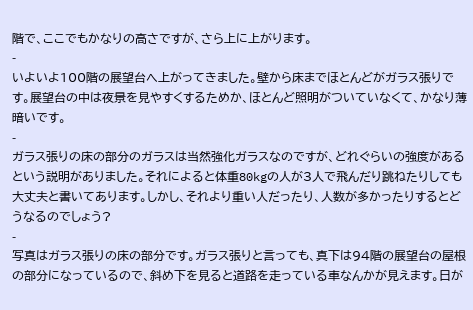階で、ここでもかなりの高さですが、さら上に上がります。
-
いよいよ100階の展望台へ上がってきました。壁から床までほとんどがガラス張りです。展望台の中は夜景を見やすくするためか、ほとんど照明がついていなくて、かなり薄暗いです。
-
ガラス張りの床の部分のガラスは当然強化ガラスなのですが、どれぐらいの強度があるという説明がありました。それによると体重80kgの人が3人で飛んだり跳ねたりしても大丈夫と書いてあります。しかし、それより重い人だったり、人数が多かったりするとどうなるのでしょう?
-
写真はガラス張りの床の部分です。ガラス張りと言っても、真下は94階の展望台の屋根の部分になっているので、斜め下を見ると道路を走っている車なんかが見えます。日が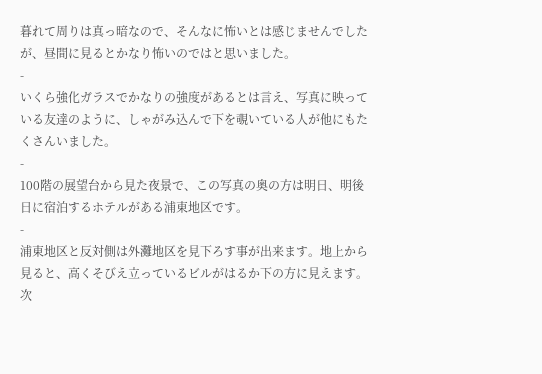暮れて周りは真っ暗なので、そんなに怖いとは感じませんでしたが、昼間に見るとかなり怖いのではと思いました。
-
いくら強化ガラスでかなりの強度があるとは言え、写真に映っている友達のように、しゃがみ込んで下を覗いている人が他にもたくさんいました。
-
100階の展望台から見た夜景で、この写真の奥の方は明日、明後日に宿泊するホテルがある浦東地区です。
-
浦東地区と反対側は外灘地区を見下ろす事が出来ます。地上から見ると、高くそびえ立っているビルがはるか下の方に見えます。次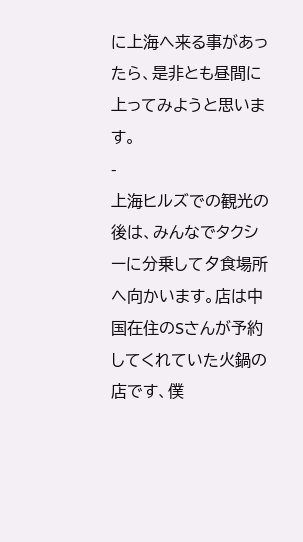に上海へ来る事があったら、是非とも昼間に上ってみようと思います。
-
上海ヒルズでの観光の後は、みんなでタクシーに分乗して夕食場所へ向かいます。店は中国在住のSさんが予約してくれていた火鍋の店です、僕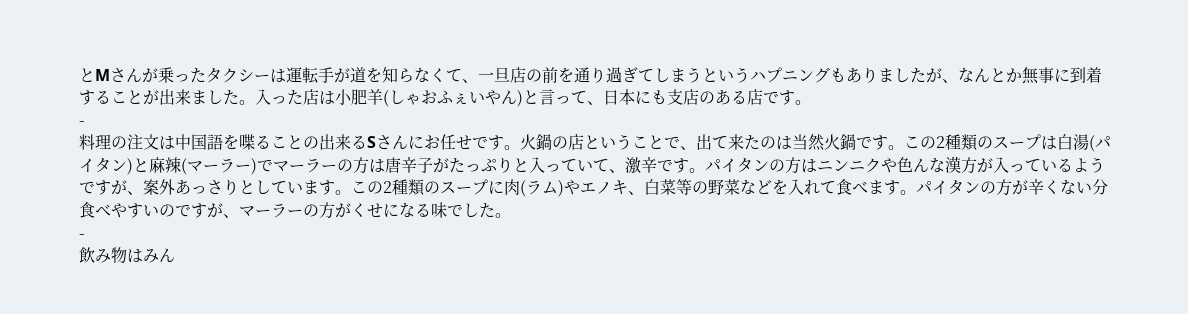とMさんが乗ったタクシーは運転手が道を知らなくて、一旦店の前を通り過ぎてしまうというハプニングもありましたが、なんとか無事に到着することが出来ました。入った店は小肥羊(しゃおふぇいやん)と言って、日本にも支店のある店です。
-
料理の注文は中国語を喋ることの出来るSさんにお任せです。火鍋の店ということで、出て来たのは当然火鍋です。この2種類のスープは白湯(パイタン)と麻辣(マーラー)でマーラーの方は唐辛子がたっぷりと入っていて、激辛です。パイタンの方はニンニクや色んな漢方が入っているようですが、案外あっさりとしています。この2種類のスープに肉(ラム)やエノキ、白菜等の野菜などを入れて食べます。パイタンの方が辛くない分食べやすいのですが、マーラーの方がくせになる味でした。
-
飲み物はみん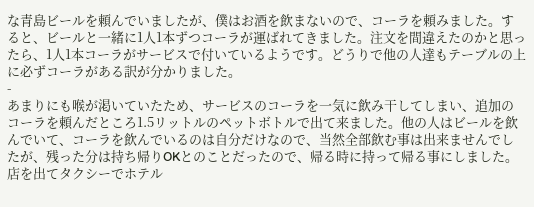な青島ビールを頼んでいましたが、僕はお酒を飲まないので、コーラを頼みました。すると、ビールと一緒に1人1本ずつコーラが運ばれてきました。注文を間違えたのかと思ったら、1人1本コーラがサービスで付いているようです。どうりで他の人達もテーブルの上に必ずコーラがある訳が分かりました。
-
あまりにも喉が渇いていたため、サービスのコーラを一気に飲み干してしまい、追加のコーラを頼んだところ1.5リットルのペットボトルで出て来ました。他の人はビールを飲んでいて、コーラを飲んでいるのは自分だけなので、当然全部飲む事は出来ませんでしたが、残った分は持ち帰りOKとのことだったので、帰る時に持って帰る事にしました。店を出てタクシーでホテル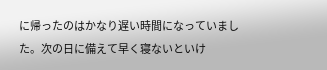に帰ったのはかなり遅い時間になっていました。次の日に備えて早く寝ないといけ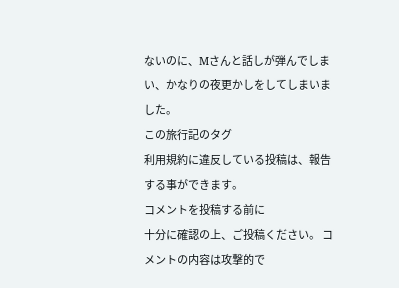ないのに、Mさんと話しが弾んでしまい、かなりの夜更かしをしてしまいました。
この旅行記のタグ
利用規約に違反している投稿は、報告する事ができます。
コメントを投稿する前に
十分に確認の上、ご投稿ください。 コメントの内容は攻撃的で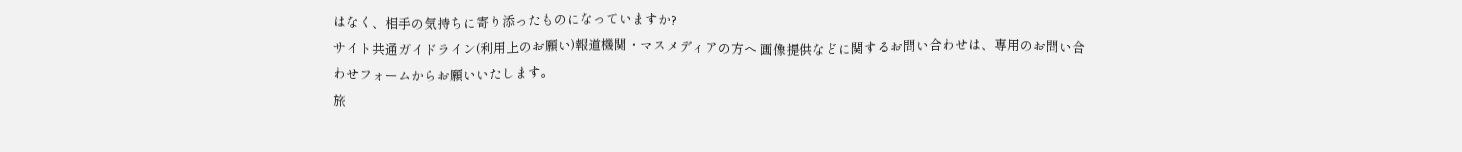はなく、相手の気持ちに寄り添ったものになっていますか?
サイト共通ガイドライン(利用上のお願い)報道機関・マスメディアの方へ 画像提供などに関するお問い合わせは、専用のお問い合わせフォームからお願いいたします。
旅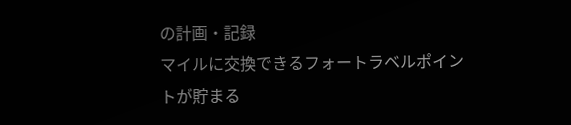の計画・記録
マイルに交換できるフォートラベルポイントが貯まる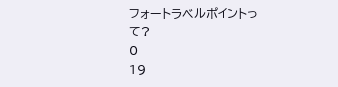フォートラベルポイントって?
0
19